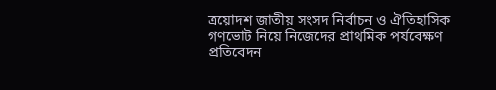ত্রয়োদশ জাতীয় সংসদ নির্বাচন ও ঐতিহাসিক গণভোট নিয়ে নিজেদের প্রাথমিক পর্যবেক্ষণ প্রতিবেদন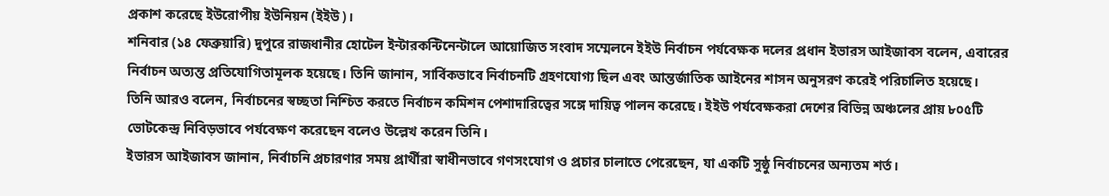প্রকাশ করেছে ইউরোপীয় ইউনিয়ন (ইইউ)।
শনিবার (১৪ ফেব্রুয়ারি) দুপুরে রাজধানীর হোটেল ইন্টারকন্টিনেন্টালে আয়োজিত সংবাদ সম্মেলনে ইইউ নির্বাচন পর্যবেক্ষক দলের প্রধান ইভারস আইজাবস বলেন, এবারের নির্বাচন অত্যন্ত প্রতিযোগিতামূলক হয়েছে। তিনি জানান, সার্বিকভাবে নির্বাচনটি গ্রহণযোগ্য ছিল এবং আন্তর্জাতিক আইনের শাসন অনুসরণ করেই পরিচালিত হয়েছে।
তিনি আরও বলেন, নির্বাচনের স্বচ্ছতা নিশ্চিত করতে নির্বাচন কমিশন পেশাদারিত্বের সঙ্গে দায়িত্ব পালন করেছে। ইইউ পর্যবেক্ষকরা দেশের বিভিন্ন অঞ্চলের প্রায় ৮০৫টি ভোটকেন্দ্র নিবিড়ভাবে পর্যবেক্ষণ করেছেন বলেও উল্লেখ করেন তিনি।
ইভারস আইজাবস জানান, নির্বাচনি প্রচারণার সময় প্রার্থীরা স্বাধীনভাবে গণসংযোগ ও প্রচার চালাতে পেরেছেন, যা একটি সুষ্ঠু নির্বাচনের অন্যতম শর্ত।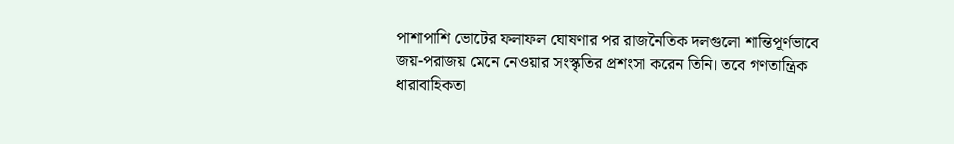পাশাপাশি ভোটের ফলাফল ঘোষণার পর রাজনৈতিক দলগুলো শান্তিপূর্ণভাবে জয়-পরাজয় মেনে নেওয়ার সংস্কৃতির প্রশংসা করেন তিনি। তবে গণতান্ত্রিক ধারাবাহিকতা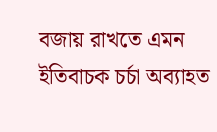বজায় রাখতে এমন ইতিবাচক চর্চা অব্যাহত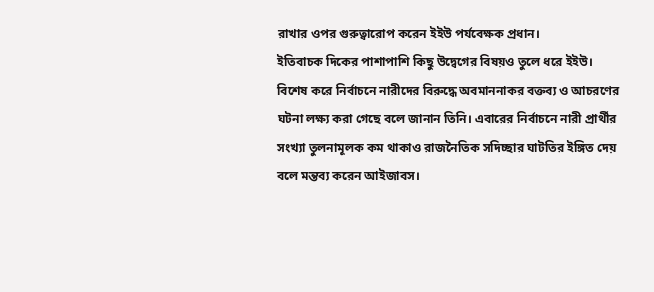রাখার ওপর গুরুত্বারোপ করেন ইইউ পর্যবেক্ষক প্রধান।
ইতিবাচক দিকের পাশাপাশি কিছু উদ্বেগের বিষয়ও তুলে ধরে ইইউ। বিশেষ করে নির্বাচনে নারীদের বিরুদ্ধে অবমাননাকর বক্তব্য ও আচরণের ঘটনা লক্ষ্য করা গেছে বলে জানান তিনি। এবারের নির্বাচনে নারী প্রার্থীর সংখ্যা তুলনামূলক কম থাকাও রাজনৈতিক সদিচ্ছার ঘাটতির ইঙ্গিত দেয় বলে মন্তব্য করেন আইজাবস।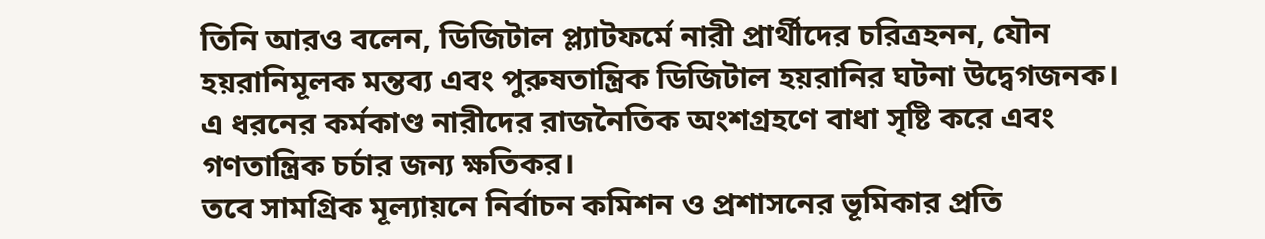তিনি আরও বলেন, ডিজিটাল প্ল্যাটফর্মে নারী প্রার্থীদের চরিত্রহনন, যৌন হয়রানিমূলক মন্তব্য এবং পুরুষতান্ত্রিক ডিজিটাল হয়রানির ঘটনা উদ্বেগজনক। এ ধরনের কর্মকাণ্ড নারীদের রাজনৈতিক অংশগ্রহণে বাধা সৃষ্টি করে এবং গণতান্ত্রিক চর্চার জন্য ক্ষতিকর।
তবে সামগ্রিক মূল্যায়নে নির্বাচন কমিশন ও প্রশাসনের ভূমিকার প্রতি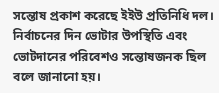সন্তোষ প্রকাশ করেছে ইইউ প্রতিনিধি দল। নির্বাচনের দিন ভোটার উপস্থিতি এবং ভোটদানের পরিবেশও সন্তোষজনক ছিল বলে জানানো হয়।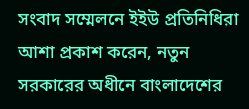সংবাদ সম্মেলনে ইইউ প্রতিনিধিরা আশা প্রকাশ করেন, নতুন সরকারের অধীনে বাংলাদেশের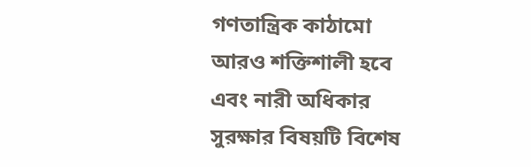গণতান্ত্রিক কাঠামো আরও শক্তিশালী হবে এবং নারী অধিকার সুরক্ষার বিষয়টি বিশেষ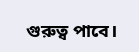গুরুত্ব পাবে।